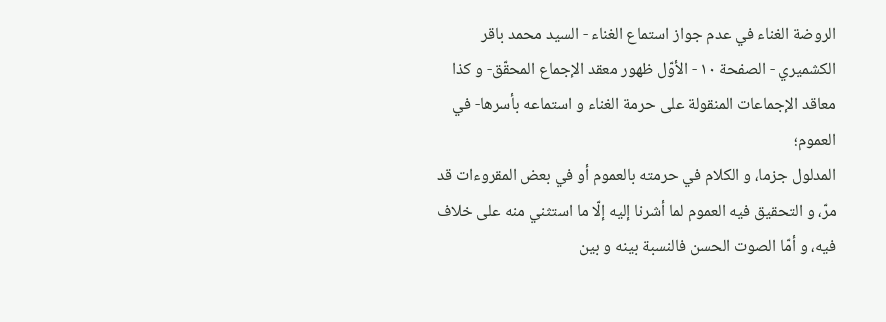الروضة الغناء في عدم جواز استماع الغناء - السيد محمد باقر الكشميري - الصفحة ١٠ - الأوّل ظهور معقد الإجماع المحقّق- و كذا معاقد الإجماعات المنقولة على حرمة الغناء و استماعه بأسرها- في العموم؛
المدلول جزما، و الكلام في حرمته بالعموم أو في بعض المقروءات قد مرّ، و التحقيق فيه العموم لما أشرنا إليه إلّا ما استثني منه على خلاف فيه، و أمّا الصوت الحسن فالنسبة بينه و بين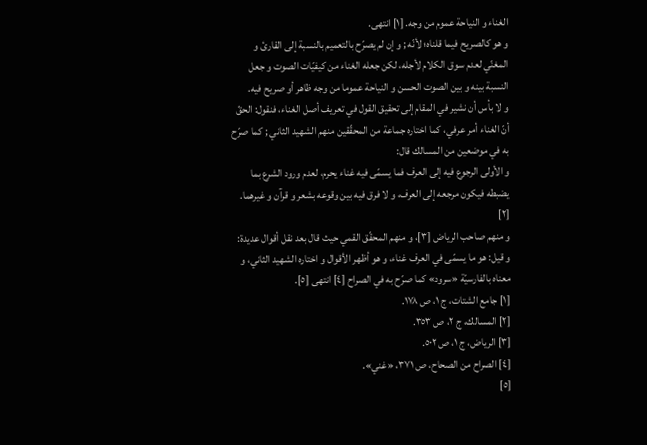الغناء و النياحة عموم من وجه. [١] انتهى.
و هو كالصريح فيما قلناه؛ لأنّه ; و إن لم يصرّح بالتعميم بالنسبة إلى القارئ و المغنّي لعدم سوق الكلام لأجله، لكن جعله الغناء من كيفيّات الصوت و جعل النسبة بينه و بين الصوت الحسن و النياحة عموما من وجه ظاهر أو صريح فيه.
و لا بأس أن نشير في المقام إلى تحقيق القول في تعريف أصل الغناء، فنقول: الحقّ أنّ الغناء أمر عرفي، كما اختاره جماعة من المحقّقين منهم الشهيد الثاني ; كما صرّح به في موضعين من المسالك قال:
و الأولى الرجوع فيه إلى العرف فما يسمّى فيه غناء يحرم، لعدم ورود الشرع بما يضبطه فيكون مرجعه إلى العرف، و لا فرق فيه بين وقوعه بشعر و قرآن و غيرهما. [٢]
و منهم صاحب الرياض [٣]، و منهم المحقّق القمي حيث قال بعد نقل أقوال عديدة:
و قيل: هو ما يسمّى في العرف غناء، و هو أظهر الأقوال و اختاره الشهيد الثاني، و معناه بالفارسيّة «سرود» كما صرّح به في الصراح [٤] انتهى [٥].
[١] جامع الشتات، ج ١، ص ١٧٨.
[٢] المسالك، ج ٢، ص ٣٥٣.
[٣] الرياض، ج ١، ص ٥٠٢.
[٤] الصراح من الصحاح، ص ٣٧١، «غني».
[٥]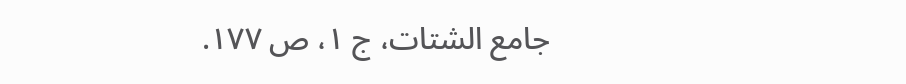جامع الشتات، ج ١، ص ١٧٧.